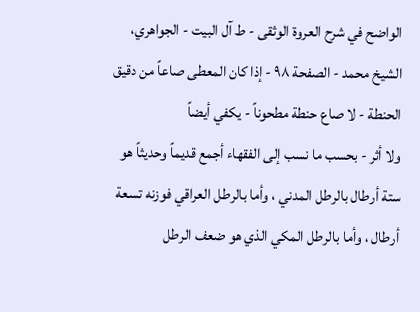الواضح في شرح العروة الوثقى - ط آل البيت - الجواهري، الشيخ محمد - الصفحة ٩٨ - إذا كان المعطى صاعاً من دقيق الحنطة - لا صاع حنطة مطحوناً - يكفي أيضاً
ولا أثر - بحسب ما نسب إلى الفقهاء أجمع قديماً وحديثاً هو ستة أرطال بالرطل المدني ، وأما بالرطل العراقي فوزنه تسعة أرطال ، وأما بالرطل المكي الذي هو ضعف الرطل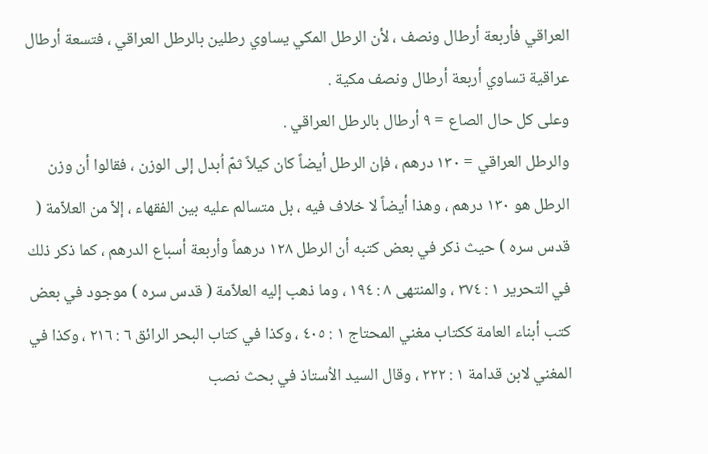العراقي فأربعة أرطال ونصف ، لأن الرطل المكي يساوي رطلين بالرطل العراقي ، فتسعة أرطال عراقية تساوي أربعة أرطال ونصف مكية .
وعلى كل حال الصاع = ٩ أرطال بالرطل العراقي .
والرطل العراقي = ١٣٠ درهم ، فإن الرطل أيضاً كان كيلاً ثمّ اُبدل إلى الوزن ، فقالوا أن وزن الرطل هو ١٣٠ درهم ، وهذا أيضاً لا خلاف فيه ، بل متسالم عليه بين الفقهاء ، إلاّ من العلاّمة ( قدس سره ) حيث ذكر في بعض كتبه أن الرطل ١٢٨ درهماً وأربعة أسباع الدرهم ، كما ذكر ذلك في التحرير ١ : ٣٧٤ ، والمنتهى ٨ : ١٩٤ ، وما ذهب إليه العلاّمة ( قدس سره ) موجود في بعض كتب أبناء العامة ككتاب مغني المحتاج ١ : ٤٠٥ ، وكذا في كتاب البحر الرائق ٦ : ٢١٦ ، وكذا في المغني لابن قدامة ١ : ٢٢٢ ، وقال السيد الاُستاذ في بحث نصب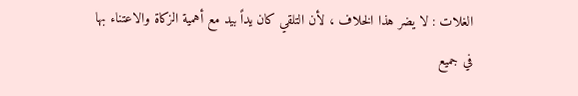الغلات : لا يضر هذا الخلاف ، لأن التلقي كان يداً بيد مع أهمية الزكاة والاعتناء بها في جميع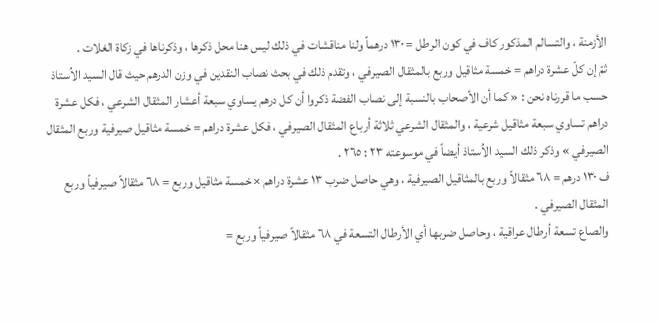الأزمنة ، والتسالم المذكور كاف في كون الرطل = ١٣٠ درهماً ولنا مناقشات في ذلك ليس هنا محل ذكرها ، وذكرناها في زكاة الغلات .
ثمّ إن كلّ عشرة دراهم = خمسة مثاقيل وربع بالمثقال الصيرفي ، وتقدم ذلك في بحث نصاب النقدين في وزن الدرهم حيث قال السيد الاُستاذ حسب ما قررناه نحن : « كما أن الأصحاب بالنسبة إلى نصاب الفضة ذكروا أن كل درهم يساوي سبعة أعشار المثقال الشرعي ، فكل عشرة دراهم تساوي سبعة مثاقيل شرعية ، والمثقال الشرعي ثلاثة أرباع المثقال الصيرفي ، فكل عشرة دراهم = خمسة مثاقيل صيرفية وربع المثقال الصيرفي » وذكر ذلك السيد الاُستاذ أيضاً في موسوعته ٢٣ : ٢٦٥ .
ف ١٣٠ درهم = ٦٨ مثقالاً وربع بالمثاقيل الصيرفية ، وهي حاصل ضرب ١٣ عشرة دراهم × خمسة مثاقيل وربع = ٦٨ مثقالاً صيرفياً وربع المثقال الصيرفي .
والصاع تسعة أرطال عراقية ، وحاصل ضربها أي الأرطال التسعة في ٦٨ مثقالاً صيرفياً وربع =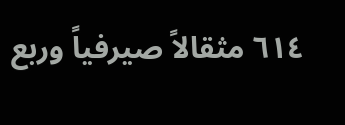٦١٤ مثقالاً صيرفياً وربع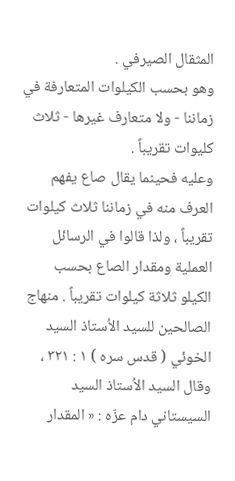المثقال الصيرفي .
وهو بحسب الكيلوات المتعارفة في زماننا - ولا متعارف غيرها - ثلاث كليوات تقريباً .
وعليه فحينما يقال صاع يفهم العرف منه في زماننا ثلاث كيلوات تقريباً ، ولذا قالوا في الرسائل العملية ومقدار الصاع بحسب الكيلو ثلاثة كيلوات تقريباً . منهاج الصالحين للسيد الاُستاذ السيد الخوئي ( قدس سره ) ١ : ٣٢١ ، وقال السيد الاُستاذ السيد السيستاني دام عزّه : « المقدار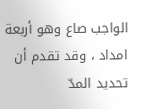الواجب صاع وهو أربعة امداد ، وقد تقدم أن تحديد المدّ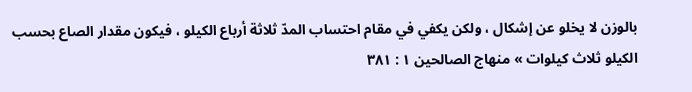بالوزن لا يخلو عن إشكال ، ولكن يكفي في مقام احتساب المدّ ثلاثة أرباع الكيلو ، فيكون مقدار الصاع بحسب الكيلو ثلاث كيلوات » منهاج الصالحين ١ : ٣٨١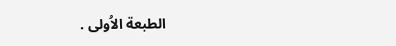الطبعة الاُولى .